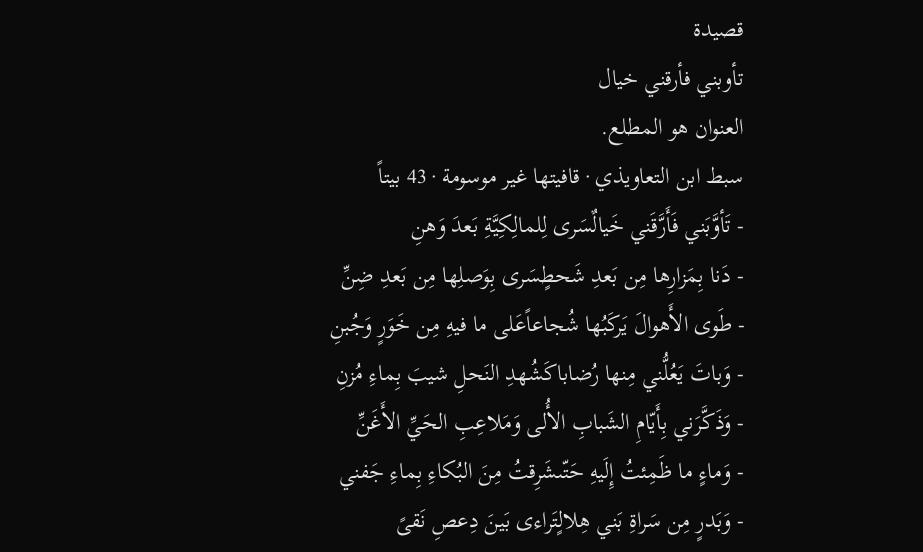قصيدة
تأوبني فأرقني خيال
العنوان هو المطلع.
سبط ابن التعاويذي · قافيتها غير موسومة · 43 بيتاً
- تَأوَّبَني فَأَرَّقَني خَيالٌسَرى لِلمالِكِيَّةِ بَعدَ وَهنِ
- دَنا بِمَزارِها مِن بَعدِ شَحطٍسَرى بِوَصلِها مِن بَعدِ ضِنِّ
- طَوى الأَهوالَ يَركَبُها شُجاعاًعَلى ما فيهِ مِن خَوَرٍ وَجُبنِ
- وَباتَ يَعُلُّني مِنها رُضاباكَشُهدِ النَحلِ شيبَ بِماءِ مُزنِ
- وَذَكَّرَني بِأَيّامِ الشَبابِ الأُلى وَمَلاعِبِ الحَيِّ الأَغَنِّ
- وَماءٍ ما ظَمِئتُ إِلَيهِ حَتّىشَرِقتُ مِنَ البُكاءِ بِماءِ جَفني
- وَبَدرٍ مِن سَراةِ بَني هِلالٍتَراءى بَينَ دِعصِ نَقىً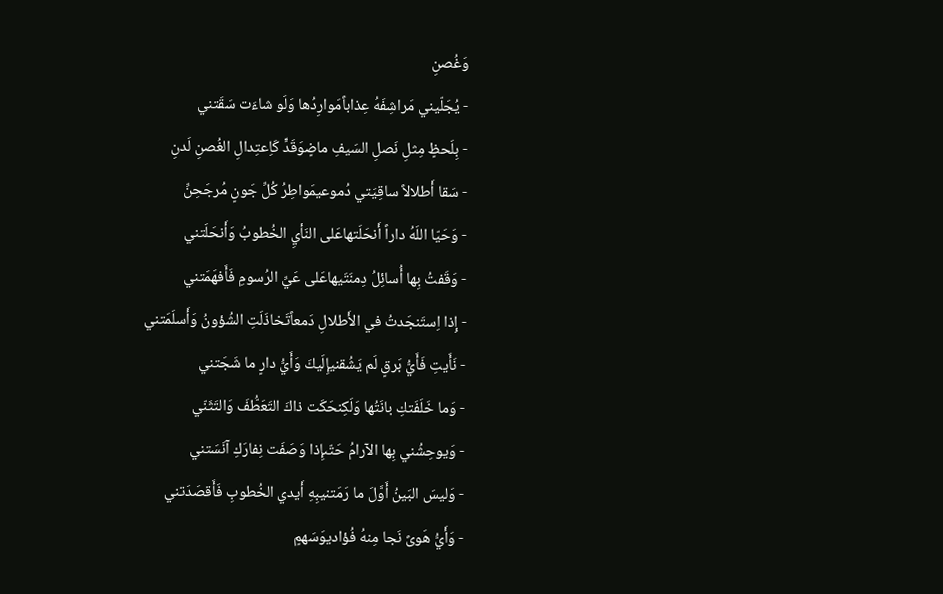وَغُصنِ
- يُجَلّيني مَراشِفَهُ عِذاباًمَوارِدُها وَلَو شاءَت سَقَتني
- بِلَحظٍ مِثلِ نَصلِ السَيفِ ماضٍوَقَدٍّ كَاِعتِدالِ الغُصنِ لَدنِ
- سَقا أَطلالاً ساقِيَتي دُموعيمَواطِرُ كُلِّ جَونٍ مُرجَحِنِّ
- وَحَيّا اللَهُ داراً أَنحَلَتهاعَلى النَأيِ الخُطوبُ وَأَنحَلَتني
- وَقَفتُ بِها أُسائِلُ دِمنَتَيهاعَلى عَيِّ الرُسومِ فَأَفهَمَتني
- إِذا اِستَنجَدتُ في الأَطلالِ دَمعاًتَخاذَلَتِ الشُؤونُ وَأَسلَمَتني
- نَأَيتِ فَأَيُّ بَرقٍ لَم يَشُقنيإِلَيكَ وَأَيُّ دارٍ ما شَجَتني
- وَما خَلَفَتكِ بانَتُها وَلَكِنحَكَت ذاكَ التَعَطُّفَ وَالتَثَنّي
- وَيوحِشُني بِها الآرامُ حَتّىإِذا وَصَفَت نِفارَكِ آنَسَتني
- وَليسَ البَينُ أَوَّلَ ما رَمَتنيبِهِ أَيدي الخُطوبِ فَأَقصَدَتني
- وَأَيُّ هَوىً نَجا مِنهُ فُؤاديوَسَهمٍ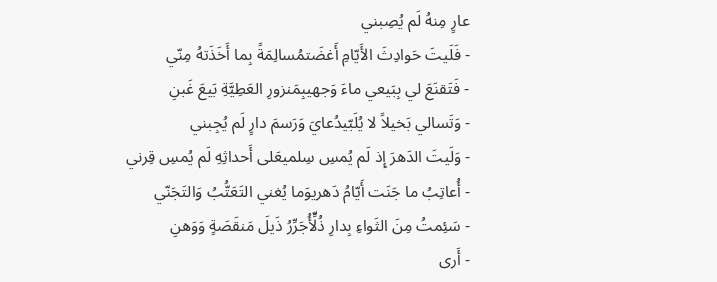عارٍ مِنهُ لَم يُصِبني
- فَلَيتَ حَوادِثَ الأَيّامِ أَغضَتمُسالِمَةً بِما أَخَذَتهُ مِنّي
- فَتَقنَعَ لي بِبَيعي ماءَ وَجهيبِمَنزورِ العَطِيَّةِ بَيعَ غَبنِ
- وَتَسالي بَخيلاً لا يُلَبّيدُعايَ وَرَسمَ دارٍ لَم يُجِبني
- وَلَيتَ الدَهرَ إِذ لَم يُمسِ سِلميعَلى أَحداثِهِ لَم يُمسِ قِرني
- أُعاتِبُ ما جَنَت أَيّامُ دَهريوَما يُغني التَعَتُّبُ وَالتَجَنّي
- سَئِمتُ مِنَ الثَواءِ بِدارِ ذُلٍّأُجَرِّرُ ذَيلَ مَنقَصَةٍ وَوَهنِ
- أَرى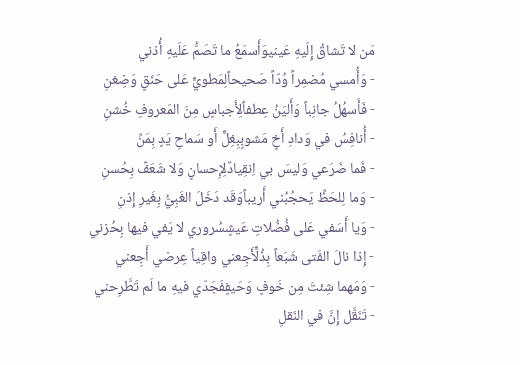مَن لا تَشاقُ إِلَيهِ عَينيوَأَسمَعُ ما تَصَمُّ عَلَيهِ أُذني
- وَأُمسي مُضمِراً وُدّاً صَحيحاًلِمَطويٍّ عَلى حَنَقٍ وَضِغنِ
- فَأَسهُلُ جانِباً وَأَليَنُ عِطفاًلِأَجباسٍ مِنَ المَعروفِ خُشنِ
- أُنافِسُ في وَدادِ أَخٍ مَشوبٍبِغِلٍّ أَو سَماحِ يَدٍ بِمَنِّ
- فَما ضَرَعي وَليسَ بي اِنقِيادٌلِإِحسانٍ وَلا شَعَفٌ بِحُسنِ
- وَما لِلحَظِّ يَحجُبُني أَريباًوَقَد دَخَلَ الغَبِيُّ بِغَيرِ إِذنِ
- وَيا أَسَفي عَلى فُضُلاتِ عَيشٍسُروري لا يَفي فيها بِحُزني
- إِذا نالَ الفَتى شَبَعاً بِذُلٍّأَجِعني واقِياً عِرضي أَجِعني
- وَمَهما شِئتَ مِن خَوفٍ وَحَيفٍفَجَدّي فيهِ ما لَم تَطَّرِحني
- تَنَقَّل إِنَّ في النَقلِ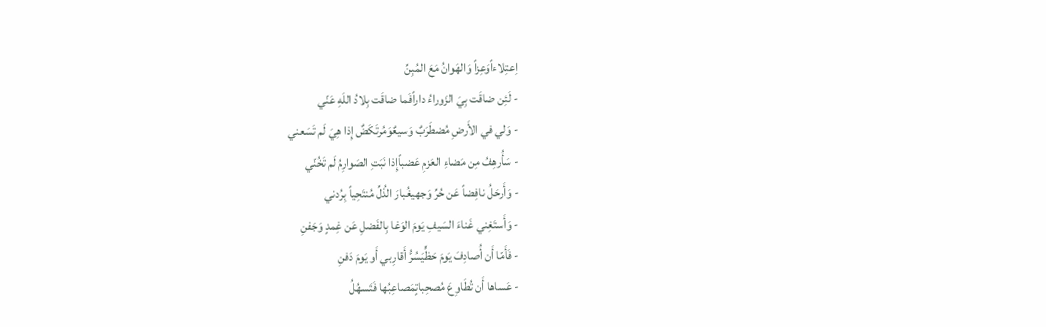اِعتِلاءاًوَعِزاً وَالهَوانُ مَعَ المُبِنِّ
- لَئِن ضاقَت بِيَ الزَوراءُ داراًفَما ضاقَت بِلادُ اللَهِ عَنّي
- وَلي في الأَرضِ مُضطَرَبٌ وَسيعٌوَمُرتَكَضٌ إِذا هِيَ لَم تَسَعني
- سَأُرهِفُ مِن مَضاءِ العَزمِ عَضباًإِذا نَبَتِ الصَوارِمُ لَم تَخُنّي
- وَأَرحَلُ نافِضاً عَن حُرِّ وَجهيغُبارَ الذُلِّ مُنتَحِياً بِرُدني
- وَأَستَغِني غَناءَ السَيفِ يَومَ الوَغا بِالفَضلِ عَن غِمدٍ وَجَفنِ
- فَأَمّا أَن أُصادِفَ يَومَ حَظٍّيَسُرُّ أَقارِبي أَو يَومَ دَفنِ
- عَساها أَن تُطَاوِعَ مُصحِباتٍمَصاعِبُها فَتَسهُلُ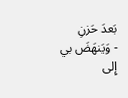بَعدَ حَزنِ
- وَيَنهَضَ بي إِلى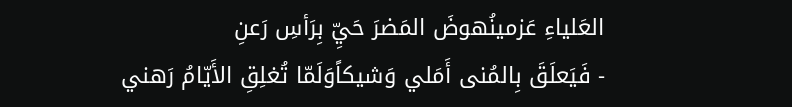العَلياءِ عَزمينُهوضَ المَضرَ حَيِّ بِرَأسِ رَعنِ
- فَيَعلَقَ بِالمُنى أَمَلي وَشيكاًوَلَمّا تُغلِقِ الأَيّامُ رَهني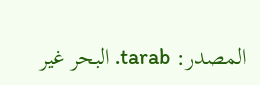المصدر: tarab. البحر غير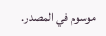موسوم في المصدر.